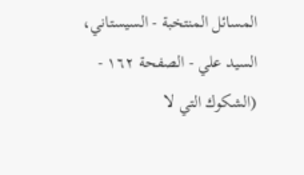المسائل المنتخبة - السيستاني، السيد علي - الصفحة ١٦٢ - (الشكوك التي لا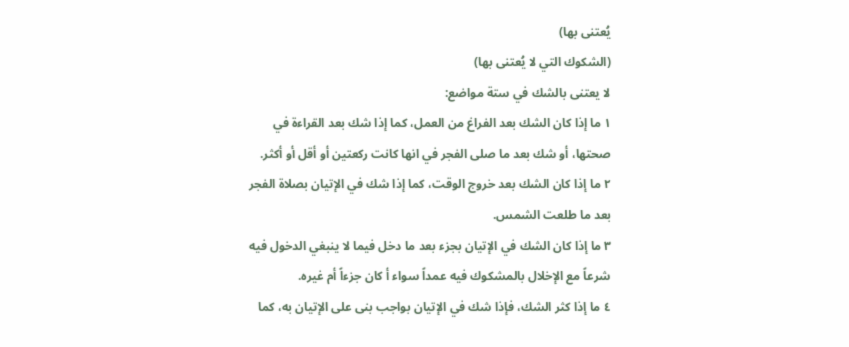يُعتنى بها)
(الشكوك التي لا يُعتنى بها)
لا يعتنى بالشك في ستة مواضع:
١ ما إذا كان الشك بعد الفراغ من العمل، كما إذا شك بعد القراءة في صحتها، أو شك بعد ما صلى الفجر في انها كانت ركعتين أو أقل أو أكثر.
٢ ما إذا كان الشك بعد خروج الوقت، كما إذا شك في الإتيان بصلاة الفجر بعد ما طلعت الشمس.
٣ ما إذا كان الشك في الإتيان بجزء بعد ما دخل فيما لا ينبغي الدخول فيه شرعاً مع الإخلال بالمشكوك فيه عمداً سواء أ كان جزءاً أم غيره.
٤ ما إذا كثر الشك، فإذا شك في الإتيان بواجب بنى على الإتيان به، كما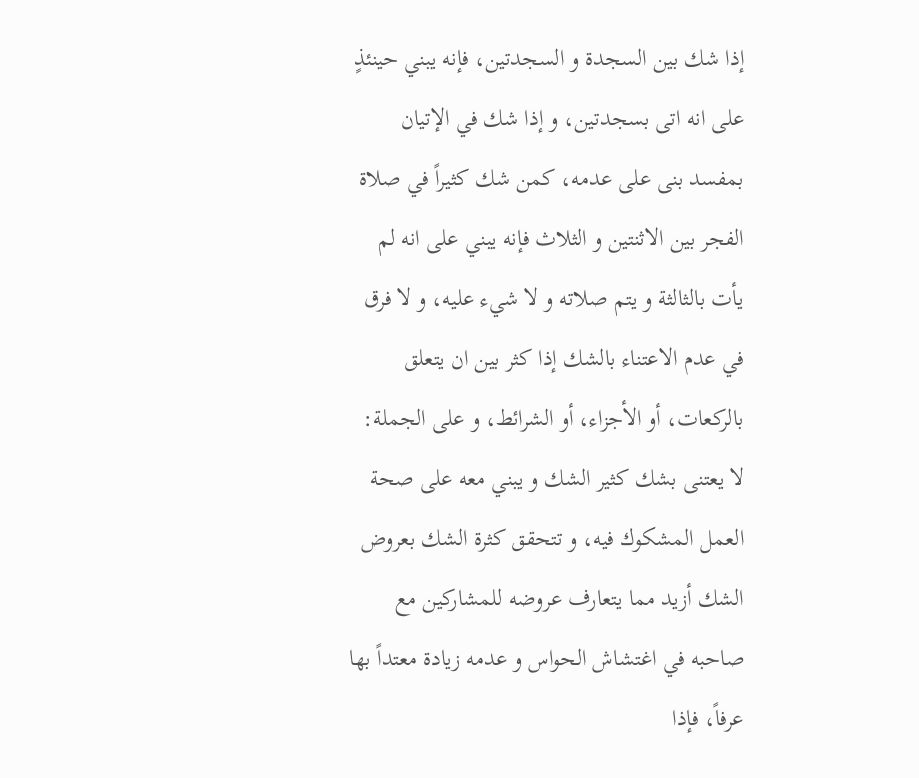إذا شك بين السجدة و السجدتين، فإنه يبني حينئذٍ على انه اتى بسجدتين، و إذا شك في الإتيان بمفسد بنى على عدمه، كمن شك كثيراً في صلاة الفجر بين الاثنتين و الثلاث فإنه يبني على انه لم يأت بالثالثة و يتم صلاته و لا شيء عليه، و لا فرق في عدم الاعتناء بالشك إذا كثر بين ان يتعلق بالركعات، أو الأجزاء، أو الشرائط، و على الجملة: لا يعتنى بشك كثير الشك و يبني معه على صحة العمل المشكوك فيه، و تتحقق كثرة الشك بعروض الشك أزيد مما يتعارف عروضه للمشاركين مع صاحبه في اغتشاش الحواس و عدمه زيادة معتداً بها عرفاً، فإذا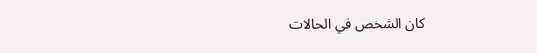كان الشخص في الحالات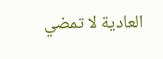العادية لا تمضي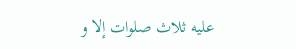عليه ثلاث صلوات إلا و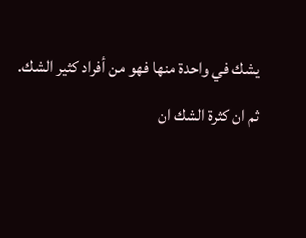يشك في واحدة منها فهو من أفراد كثير الشك.
ثم ان كثرة الشك ان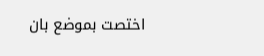اختصت بموضع بان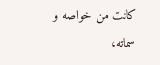كانت من خواصه و سماته،